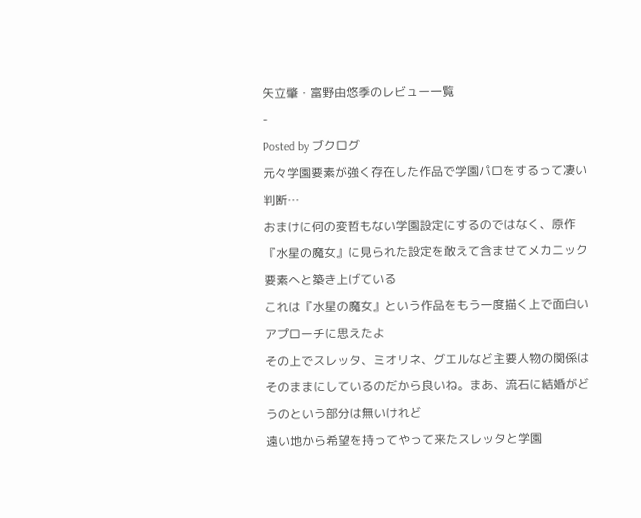矢立肇・富野由悠季のレビュー一覧
-
Posted by ブクログ
元々学園要素が強く存在した作品で学園パロをするって凄い判断…
おまけに何の変哲もない学園設定にするのではなく、原作『水星の魔女』に見られた設定を敢えて含ませてメカニック要素へと築き上げている
これは『水星の魔女』という作品をもう一度描く上で面白いアプローチに思えたよ
その上でスレッタ、ミオリネ、グエルなど主要人物の関係はそのままにしているのだから良いね。まあ、流石に結婚がどうのという部分は無いけれど
遠い地から希望を持ってやって来たスレッタと学園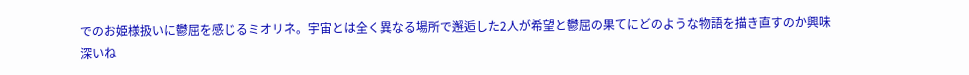でのお姫様扱いに鬱屈を感じるミオリネ。宇宙とは全く異なる場所で邂逅した2人が希望と鬱屈の果てにどのような物語を描き直すのか興味深いね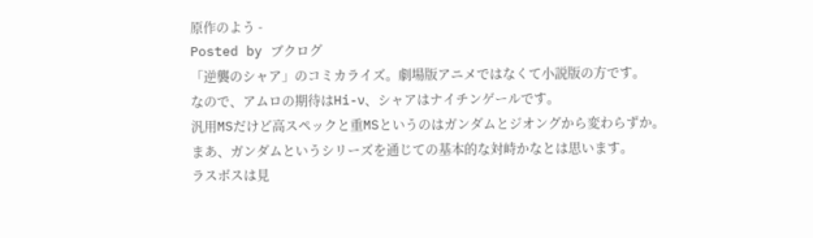原作のよう -
Posted by ブクログ
「逆襲のシャア」のコミカライズ。劇場版アニメではなくて小説版の方です。
なので、アムロの期待はHi-ν、シャアはナイチンゲールです。
汎用MSだけど高スペックと重MSというのはガンダムとジオングから変わらずか。
まあ、ガンダムというシリーズを通じての基本的な対峙かなとは思います。
ラスボスは見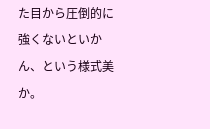た目から圧倒的に強くないといかん、という様式美か。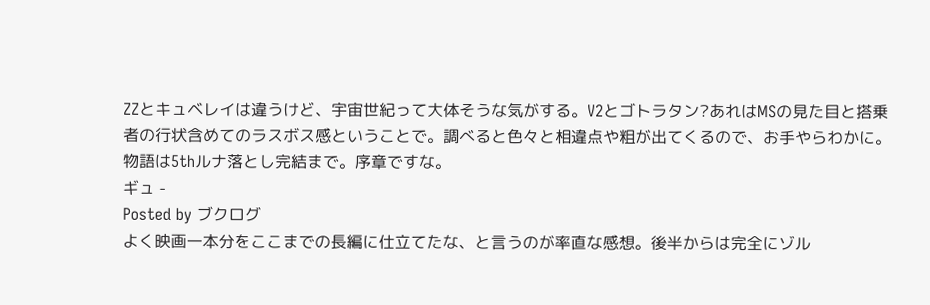ZZとキュベレイは違うけど、宇宙世紀って大体そうな気がする。V2とゴトラタン?あれはMSの見た目と搭乗者の行状含めてのラスボス感ということで。調べると色々と相違点や粗が出てくるので、お手やらわかに。
物語は5thルナ落とし完結まで。序章ですな。
ギュ -
Posted by ブクログ
よく映画一本分をここまでの長編に仕立てたな、と言うのが率直な感想。後半からは完全にゾル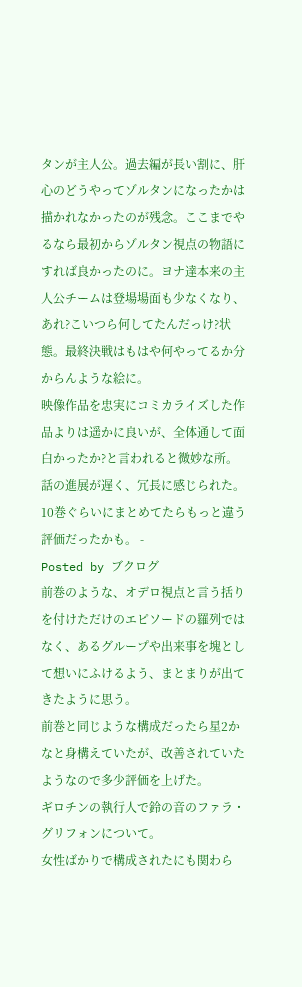タンが主人公。過去編が長い割に、肝心のどうやってゾルタンになったかは描かれなかったのが残念。ここまでやるなら最初からゾルタン視点の物語にすれば良かったのに。ヨナ達本来の主人公チームは登場場面も少なくなり、あれ?こいつら何してたんだっけ?状態。最終決戦はもはや何やってるか分からんような絵に。
映像作品を忠実にコミカライズした作品よりは遥かに良いが、全体通して面白かったか?と言われると微妙な所。話の進展が遅く、冗長に感じられた。10巻ぐらいにまとめてたらもっと違う評価だったかも。 -
Posted by ブクログ
前巻のような、オデロ視点と言う括りを付けただけのエピソードの羅列ではなく、あるグループや出来事を塊として想いにふけるよう、まとまりが出てきたように思う。
前巻と同じような構成だったら星2かなと身構えていたが、改善されていたようなので多少評価を上げた。
ギロチンの執行人で鈴の音のファラ・グリフォンについて。
女性ばかりで構成されたにも関わら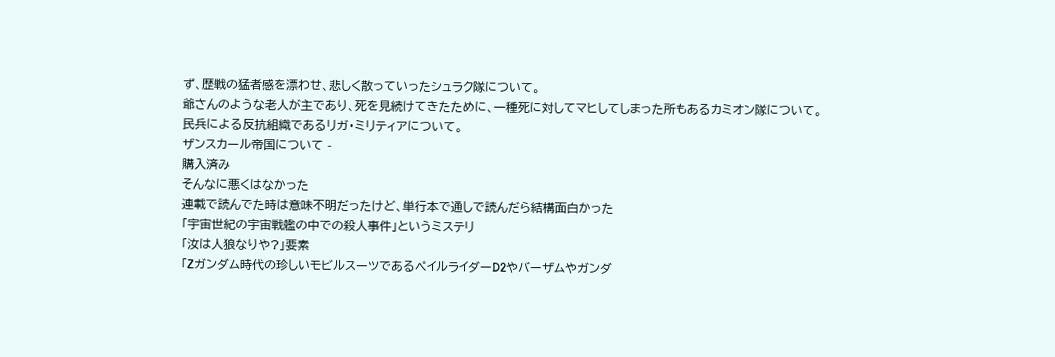ず、歴戦の猛者感を漂わせ、悲しく散っていったシュラク隊について。
爺さんのような老人が主であり、死を見続けてきたために、一種死に対してマヒしてしまった所もあるカミオン隊について。
民兵による反抗組織であるリガ・ミリティアについて。
ザンスカール帝国について -
購入済み
そんなに悪くはなかった
連載で読んでた時は意味不明だったけど、単行本で通しで読んだら結構面白かった
「宇宙世紀の宇宙戦艦の中での殺人事件」というミステリ
「汝は人狼なりや?」要素
「Zガンダム時代の珍しいモビルスーツであるペイルライダーD2やバーザムやガンダ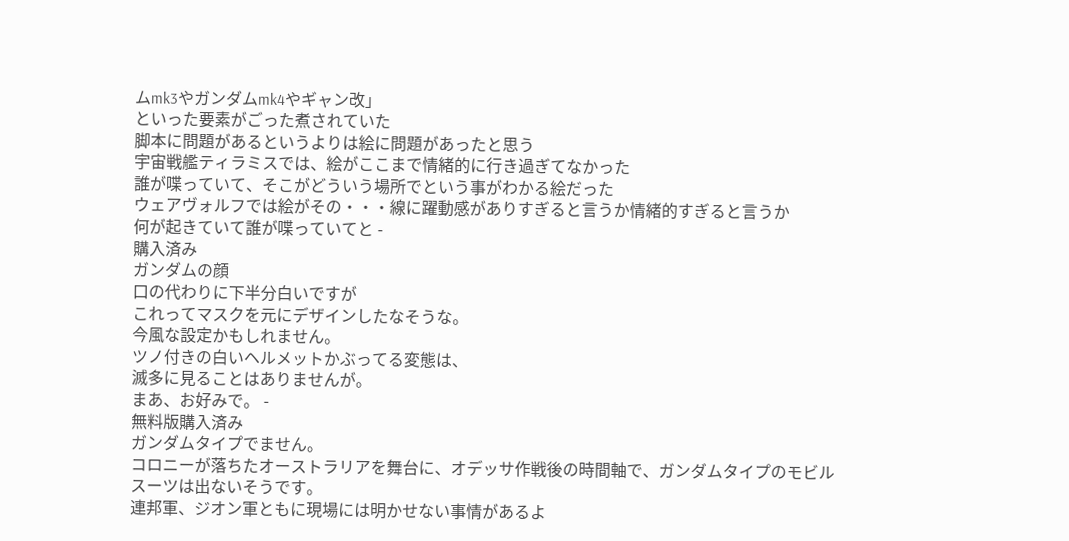ムmk3やガンダムmk4やギャン改」
といった要素がごった煮されていた
脚本に問題があるというよりは絵に問題があったと思う
宇宙戦艦ティラミスでは、絵がここまで情緒的に行き過ぎてなかった
誰が喋っていて、そこがどういう場所でという事がわかる絵だった
ウェアヴォルフでは絵がその・・・線に躍動感がありすぎると言うか情緒的すぎると言うか
何が起きていて誰が喋っていてと -
購入済み
ガンダムの顔
口の代わりに下半分白いですが
これってマスクを元にデザインしたなそうな。
今風な設定かもしれません。
ツノ付きの白いヘルメットかぶってる変態は、
滅多に見ることはありませんが。
まあ、お好みで。 -
無料版購入済み
ガンダムタイプでません。
コロニーが落ちたオーストラリアを舞台に、オデッサ作戦後の時間軸で、ガンダムタイプのモビルスーツは出ないそうです。
連邦軍、ジオン軍ともに現場には明かせない事情があるよ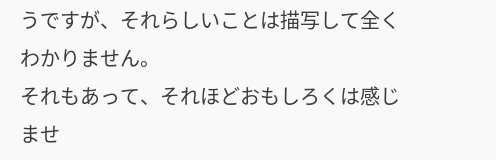うですが、それらしいことは描写して全くわかりません。
それもあって、それほどおもしろくは感じませ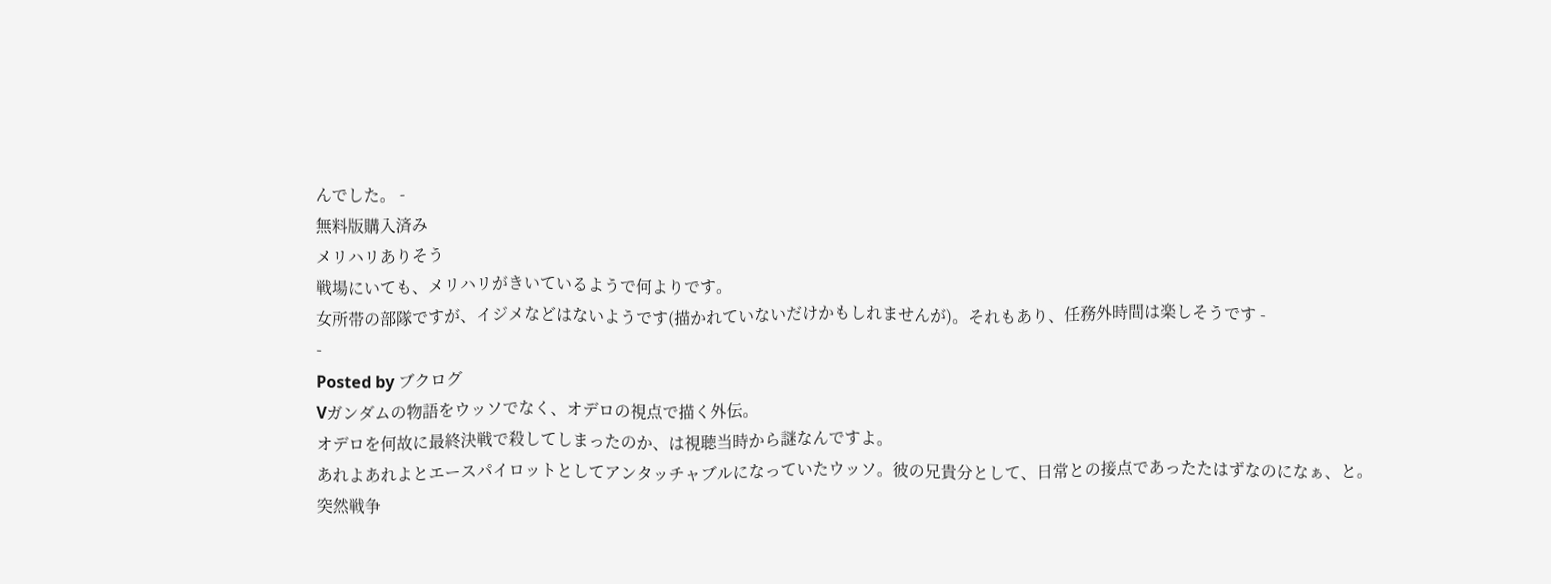んでした。 -
無料版購入済み
メリハリありそう
戦場にいても、メリハリがきいているようで何よりです。
女所帯の部隊ですが、イジメなどはないようです(描かれていないだけかもしれませんが)。それもあり、任務外時間は楽しそうです -
-
Posted by ブクログ
Vガンダムの物語をウッソでなく、オデロの視点で描く外伝。
オデロを何故に最終決戦で殺してしまったのか、は視聴当時から謎なんですよ。
あれよあれよとエースパイロットとしてアンタッチャブルになっていたウッソ。彼の兄貴分として、日常との接点であったたはずなのになぁ、と。
突然戦争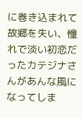に巻き込まれて故郷を失い、憧れで淡い初恋だったカテジナさんがあんな風になってしま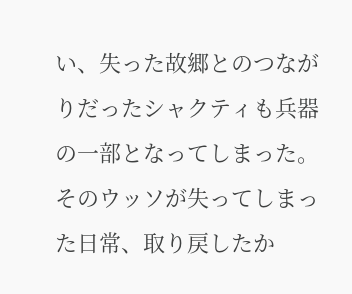い、失った故郷とのつながりだったシャクティも兵器の一部となってしまった。
そのウッソが失ってしまった日常、取り戻したか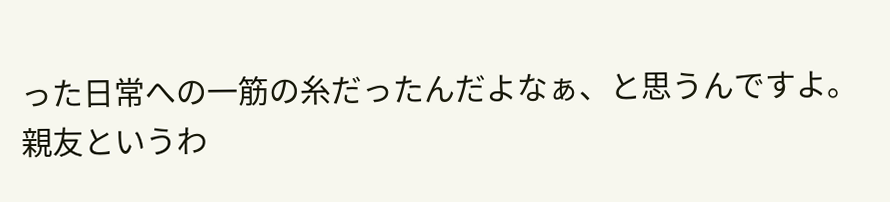った日常への一筋の糸だったんだよなぁ、と思うんですよ。
親友というわ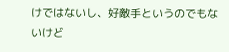けではないし、好敵手というのでもないけど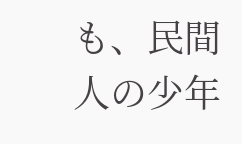も、民間人の少年